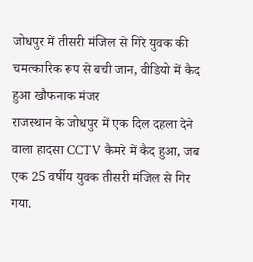जोधपुर में तीसरी मंजिल से गिरे युवक की चमत्कारिक रूप से बची जान, वीडियो में कैद हुआ खौफनाक मंजर
राजस्थान के जोधपुर में एक दिल दहला देने वाला हादसा CCTV कैमरे में कैद हुआ, जब एक 25 वर्षीय युवक तीसरी मंजिल से गिर गया.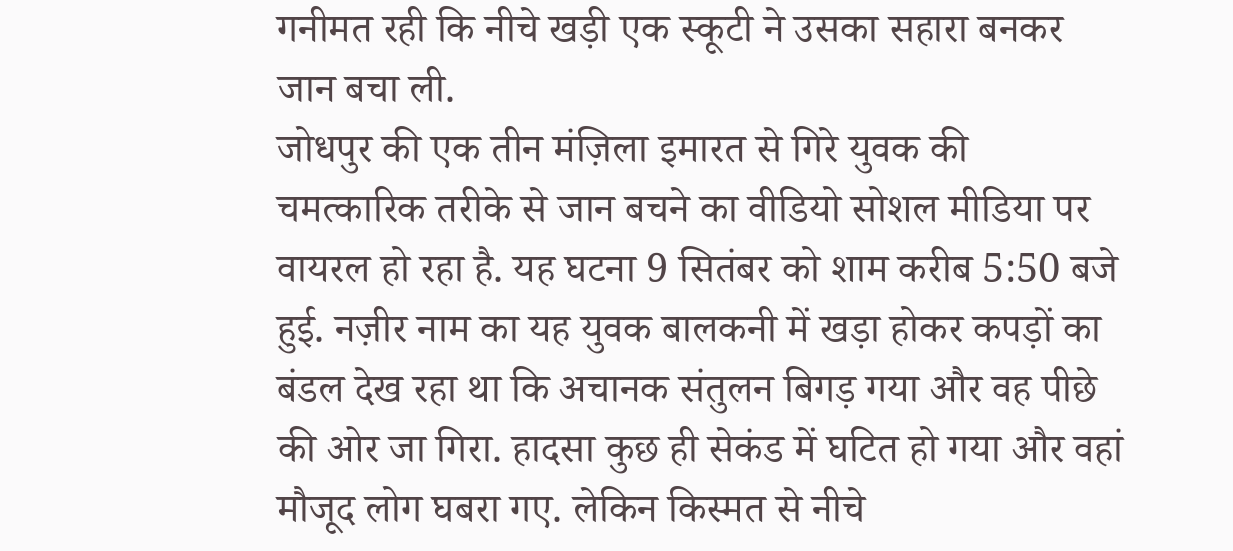गनीमत रही कि नीचे खड़ी एक स्कूटी ने उसका सहारा बनकर जान बचा ली.
जोधपुर की एक तीन मंज़िला इमारत से गिरे युवक की चमत्कारिक तरीके से जान बचने का वीडियो सोशल मीडिया पर वायरल हो रहा है. यह घटना 9 सितंबर को शाम करीब 5:50 बजे हुई. नज़ीर नाम का यह युवक बालकनी में खड़ा होकर कपड़ों का बंडल देख रहा था कि अचानक संतुलन बिगड़ गया और वह पीछे की ओर जा गिरा. हादसा कुछ ही सेकंड में घटित हो गया और वहां मौजूद लोग घबरा गए. लेकिन किस्मत से नीचे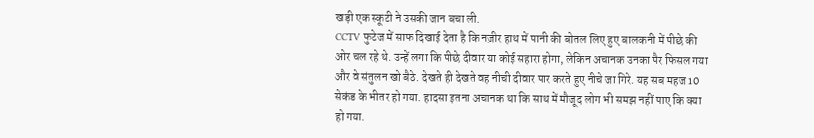खड़ी एक स्कूटी ने उसकी जान बचा ली.
CCTV फुटेज में साफ दिखाई देता है कि नज़ीर हाथ में पानी की बोतल लिए हुए बालकनी में पीछे की ओर चल रहे थे. उन्हें लगा कि पीछे दीवार या कोई सहारा होगा, लेकिन अचानक उनका पैर फिसल गया और वे संतुलन खो बैठे. देखते ही देखते वह नीची दीवार पार करते हुए नीचे जा गिरे. यह सब महज 10 सेकंड के भीतर हो गया. हादसा इतना अचानक था कि साथ में मौजूद लोग भी समझ नहीं पाए कि क्या हो गया.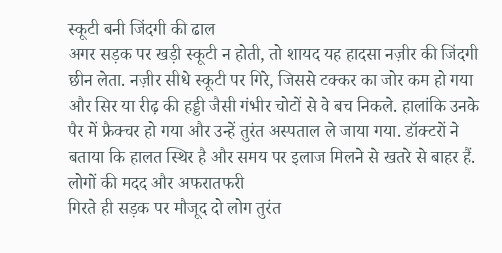स्कूटी बनी जिंदगी की ढाल
अगर सड़क पर खड़ी स्कूटी न होती, तो शायद यह हादसा नज़ीर की जिंदगी छीन लेता. नज़ीर सीधे स्कूटी पर गिरे, जिससे टक्कर का जोर कम हो गया और सिर या रीढ़ की हड्डी जैसी गंभीर चोटों से वे बच निकले. हालांकि उनके पैर में फ्रैक्चर हो गया और उन्हें तुरंत अस्पताल ले जाया गया. डॉक्टरों ने बताया कि हालत स्थिर है और समय पर इलाज मिलने से खतरे से बाहर हैं.
लोगों की मदद और अफरातफरी
गिरते ही सड़क पर मौजूद दो लोग तुरंत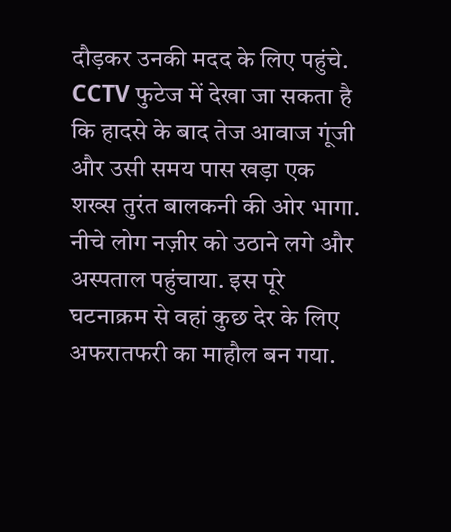दौड़कर उनकी मदद के लिए पहुंचे. CCTV फुटेज में देखा जा सकता है कि हादसे के बाद तेज आवाज गूंजी और उसी समय पास खड़ा एक शख्स तुरंत बालकनी की ओर भागा. नीचे लोग नज़ीर को उठाने लगे और अस्पताल पहुंचाया. इस पूरे घटनाक्रम से वहां कुछ देर के लिए अफरातफरी का माहौल बन गया.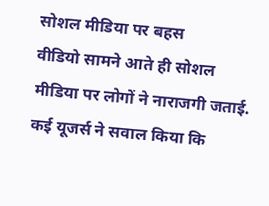सोशल मीडिया पर बहस
वीडियो सामने आते ही सोशल मीडिया पर लोगों ने नाराजगी जताई. कई यूजर्स ने सवाल किया कि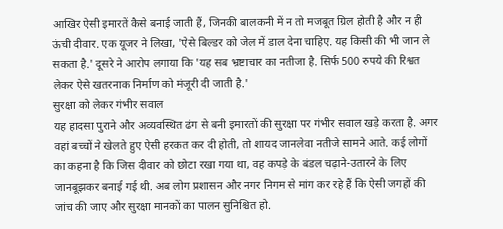आखिर ऐसी इमारतें कैसे बनाई जाती हैं, जिनकी बालकनी में न तो मजबूत ग्रिल होती है और न ही ऊंची दीवार. एक यूजर ने लिखा, 'ऐसे बिल्डर को जेल में डाल देना चाहिए. यह किसी की भी जान ले सकता है.' दूसरे ने आरोप लगाया कि 'यह सब भ्रष्टाचार का नतीजा है. सिर्फ 500 रुपये की रिश्वत लेकर ऐसे खतरनाक निर्माण को मंजूरी दी जाती है.'
सुरक्षा को लेकर गंभीर सवाल
यह हादसा पुराने और अव्यवस्थित ढंग से बनी इमारतों की सुरक्षा पर गंभीर सवाल खड़े करता है. अगर वहां बच्चों ने खेलते हुए ऐसी हरकत कर दी होती, तो शायद जानलेवा नतीजे सामने आते. कई लोगों का कहना है कि जिस दीवार को छोटा रखा गया था, वह कपड़े के बंडल चढ़ाने-उतारने के लिए जानबूझकर बनाई गई थी. अब लोग प्रशासन और नगर निगम से मांग कर रहे हैं कि ऐसी जगहों की जांच की जाए और सुरक्षा मानकों का पालन सुनिश्चित हो.